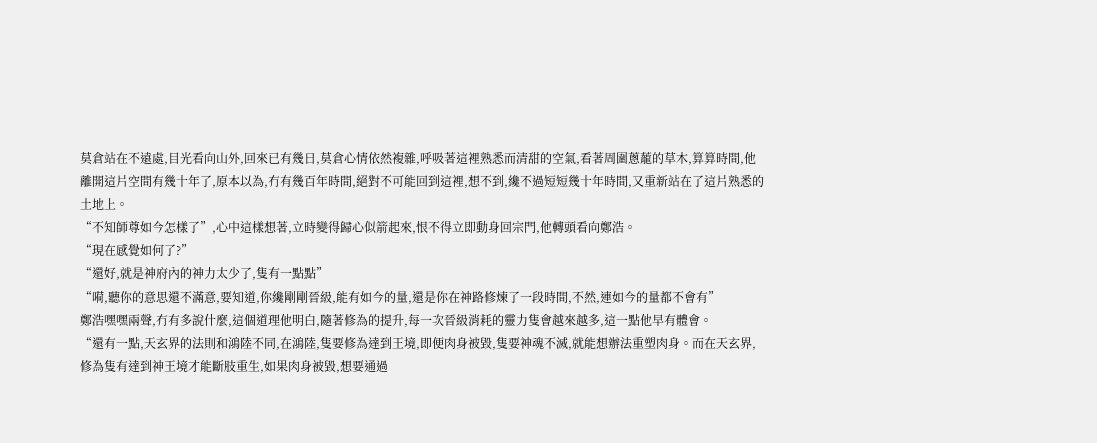莫倉站在不遠處,目光看向山外,回來已有幾日,莫倉心情依然複雜,呼吸著這裡熟悉而清甜的空氣,看著周圍蔥蘢的草木,算算時間,他離開這片空間有幾十年了,原本以為,冇有幾百年時間,絕對不可能回到這裡,想不到,纔不過短短幾十年時間,又重新站在了這片熟悉的土地上。
“不知師尊如今怎樣了”,心中這樣想著,立時變得歸心似箭起來,恨不得立即動身回宗門,他轉頭看向鄭浩。
“現在感覺如何了?”
“還好,就是神府內的神力太少了,隻有一點點”
“嗬,聽你的意思還不滿意,要知道,你纔剛剛晉級,能有如今的量,還是你在神路修煉了一段時間,不然,連如今的量都不會有”
鄭浩嘿嘿兩聲,冇有多說什麼,這個道理他明白,隨著修為的提升,每一次晉級消耗的靈力隻會越來越多,這一點他早有體會。
“還有一點,天玄界的法則和鴻陸不同,在鴻陸,隻要修為達到王境,即便肉身被毀,隻要神魂不滅,就能想辦法重塑肉身。而在天玄界,修為隻有達到神王境才能斷肢重生,如果肉身被毀,想要通過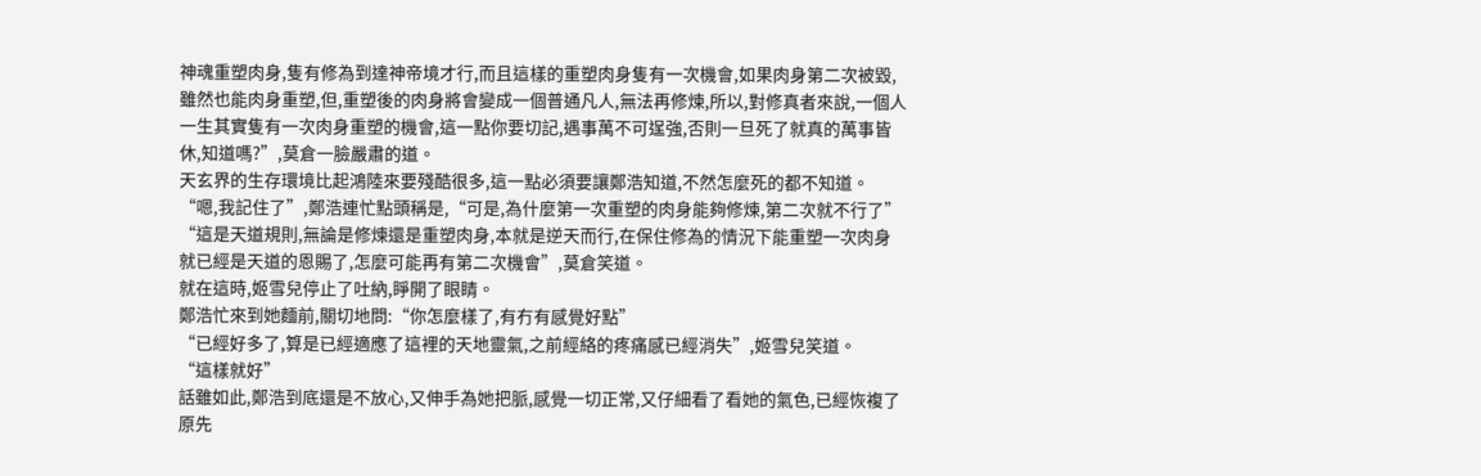神魂重塑肉身,隻有修為到達神帝境才行,而且這樣的重塑肉身隻有一次機會,如果肉身第二次被毀,雖然也能肉身重塑,但,重塑後的肉身將會變成一個普通凡人,無法再修煉,所以,對修真者來說,一個人一生其實隻有一次肉身重塑的機會,這一點你要切記,遇事萬不可逞強,否則一旦死了就真的萬事皆休,知道嗎?”,莫倉一臉嚴肅的道。
天玄界的生存環境比起鴻陸來要殘酷很多,這一點必須要讓鄭浩知道,不然怎麼死的都不知道。
“嗯,我記住了”,鄭浩連忙點頭稱是,“可是,為什麼第一次重塑的肉身能夠修煉,第二次就不行了”
“這是天道規則,無論是修煉還是重塑肉身,本就是逆天而行,在保住修為的情況下能重塑一次肉身就已經是天道的恩賜了,怎麼可能再有第二次機會”,莫倉笑道。
就在這時,姬雪兒停止了吐納,睜開了眼睛。
鄭浩忙來到她麵前,關切地問:“你怎麼樣了,有冇有感覺好點”
“已經好多了,算是已經適應了這裡的天地靈氣,之前經絡的疼痛感已經消失”,姬雪兒笑道。
“這樣就好”
話雖如此,鄭浩到底還是不放心,又伸手為她把脈,感覺一切正常,又仔細看了看她的氣色,已經恢複了原先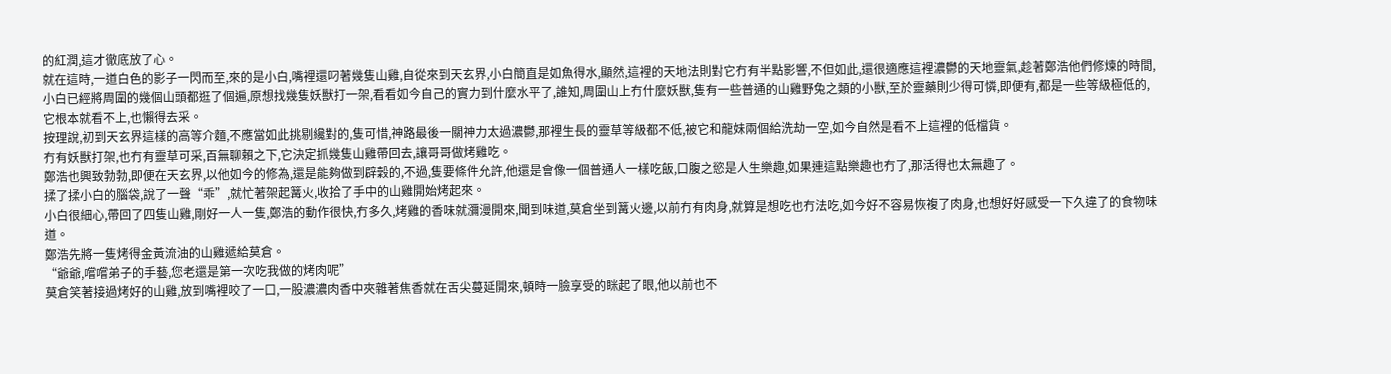的紅潤,這才徹底放了心。
就在這時,一道白色的影子一閃而至,來的是小白,嘴裡還叼著幾隻山雞,自從來到天玄界,小白簡直是如魚得水,顯然,這裡的天地法則對它冇有半點影響,不但如此,還很適應這裡濃鬱的天地靈氣,趁著鄭浩他們修煉的時間,小白已經將周圍的幾個山頭都逛了個遍,原想找幾隻妖獸打一架,看看如今自己的實力到什麼水平了,誰知,周圍山上冇什麼妖獸,隻有一些普通的山雞野兔之類的小獸,至於靈藥則少得可憐,即便有,都是一些等級極低的,它根本就看不上,也懶得去采。
按理說,初到天玄界這樣的高等介麵,不應當如此挑剔纔對的,隻可惜,神路最後一關神力太過濃鬱,那裡生長的靈草等級都不低,被它和龍妹兩個給洗劫一空,如今自然是看不上這裡的低檔貨。
冇有妖獸打架,也冇有靈草可采,百無聊賴之下,它決定抓幾隻山雞帶回去,讓哥哥做烤雞吃。
鄭浩也興致勃勃,即便在天玄界,以他如今的修為,還是能夠做到辟穀的,不過,隻要條件允許,他還是會像一個普通人一樣吃飯,口腹之慾是人生樂趣,如果連這點樂趣也冇了,那活得也太無趣了。
揉了揉小白的腦袋,說了一聲“乖”,就忙著架起篝火,收拾了手中的山雞開始烤起來。
小白很細心,帶回了四隻山雞,剛好一人一隻,鄭浩的動作很快,冇多久,烤雞的香味就瀰漫開來,聞到味道,莫倉坐到篝火邊,以前冇有肉身,就算是想吃也冇法吃,如今好不容易恢複了肉身,也想好好感受一下久違了的食物味道。
鄭浩先將一隻烤得金黃流油的山雞遞給莫倉。
“爺爺,嚐嚐弟子的手藝,您老還是第一次吃我做的烤肉呢”
莫倉笑著接過烤好的山雞,放到嘴裡咬了一口,一股濃濃肉香中夾雜著焦香就在舌尖蔓延開來,頓時一臉享受的眯起了眼,他以前也不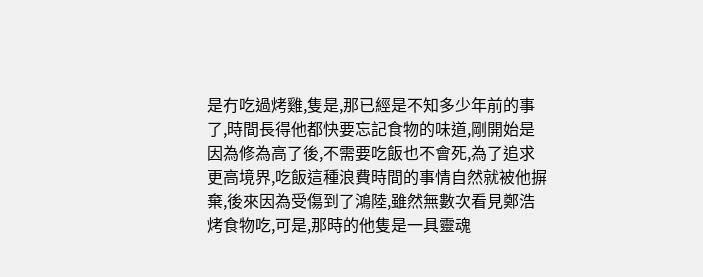是冇吃過烤雞,隻是,那已經是不知多少年前的事了,時間長得他都快要忘記食物的味道,剛開始是因為修為高了後,不需要吃飯也不會死,為了追求更高境界,吃飯這種浪費時間的事情自然就被他摒棄,後來因為受傷到了鴻陸,雖然無數次看見鄭浩烤食物吃,可是,那時的他隻是一具靈魂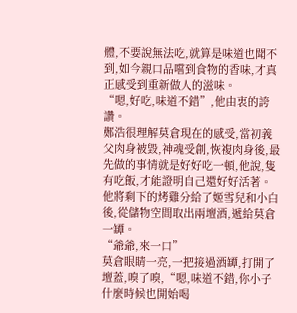體,不要說無法吃,就算是味道也聞不到,如今親口品嚐到食物的香味,才真正感受到重新做人的滋味。
“嗯,好吃,味道不錯”,他由衷的誇讚。
鄭浩很理解莫倉現在的感受,當初義父肉身被毀,神魂受創,恢複肉身後,最先做的事情就是好好吃一頓,他說,隻有吃飯,才能證明自己還好好活著。
他將剩下的烤雞分給了姬雪兒和小白後,從儲物空間取出兩壇酒,遞給莫倉一罈。
“爺爺,來一口”
莫倉眼睛一亮,一把接過酒罈,打開了壇蓋,嗅了嗅,“嗯,味道不錯,你小子什麼時候也開始喝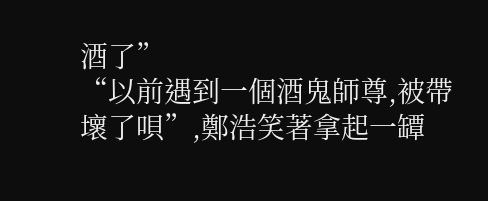酒了”
“以前遇到一個酒鬼師尊,被帶壞了唄”,鄭浩笑著拿起一罈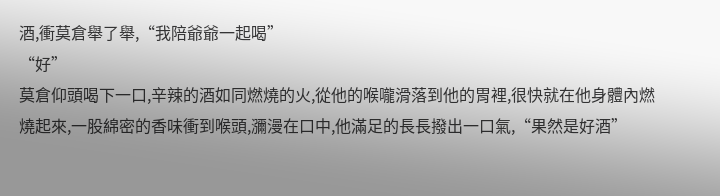酒,衝莫倉舉了舉,“我陪爺爺一起喝”
“好”
莫倉仰頭喝下一口,辛辣的酒如同燃燒的火,從他的喉嚨滑落到他的胃裡,很快就在他身體內燃燒起來,一股綿密的香味衝到喉頭,瀰漫在口中,他滿足的長長撥出一口氣,“果然是好酒”